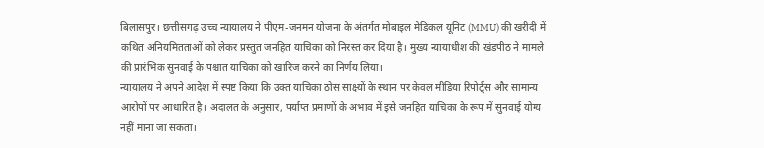बिलासपुर। छत्तीसगढ़ उच्च न्यायालय ने पीएम-जनमन योजना के अंतर्गत मोबाइल मेडिकल यूनिट (MMU) की खरीदी में कथित अनियमितताओं को लेकर प्रस्तुत जनहित याचिका को निरस्त कर दिया है। मुख्य न्यायाधीश की खंडपीठ ने मामले की प्रारंभिक सुनवाई के पश्चात याचिका को खारिज करने का निर्णय लिया।
न्यायालय ने अपने आदेश में स्पष्ट किया कि उक्त याचिका ठोस साक्ष्यों के स्थान पर केवल मीडिया रिपोर्ट्स और सामान्य आरोपों पर आधारित है। अदालत के अनुसार, पर्याप्त प्रमाणों के अभाव में इसे जनहित याचिका के रूप में सुनवाई योग्य नहीं माना जा सकता।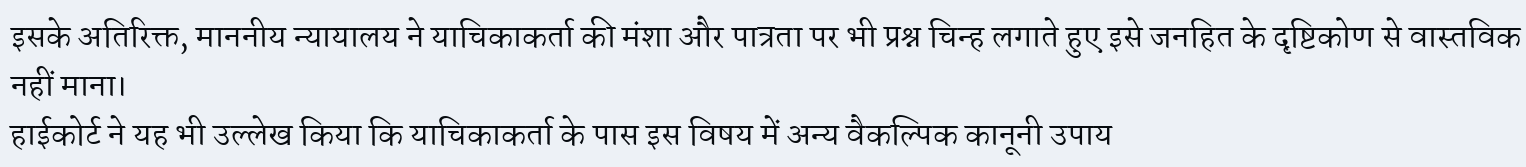इसके अतिरिक्त, माननीय न्यायालय ने याचिकाकर्ता की मंशा और पात्रता पर भी प्रश्न चिन्ह लगाते हुए इसे जनहित के दृष्टिकोण से वास्तविक नहीं माना।
हाईकोर्ट ने यह भी उल्लेख किया कि याचिकाकर्ता के पास इस विषय में अन्य वैकल्पिक कानूनी उपाय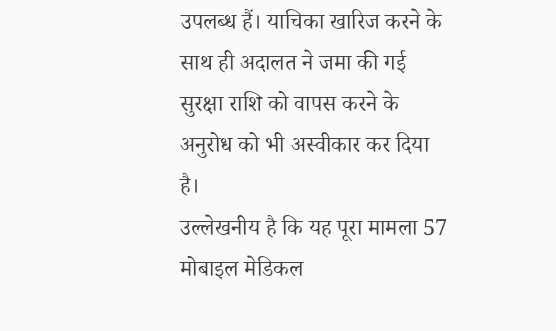उपलब्ध हैं। याचिका खारिज करने के साथ ही अदालत ने जमा की गई सुरक्षा राशि को वापस करने के अनुरोध को भी अस्वीकार कर दिया है।
उल्लेखनीय है कि यह पूरा मामला 57 मोबाइल मेडिकल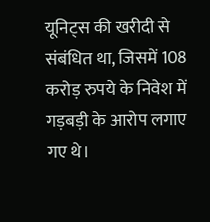यूनिट्स की खरीदी से संबंधित था, जिसमें 108 करोड़ रुपये के निवेश में गड़बड़ी के आरोप लगाए गए थे।